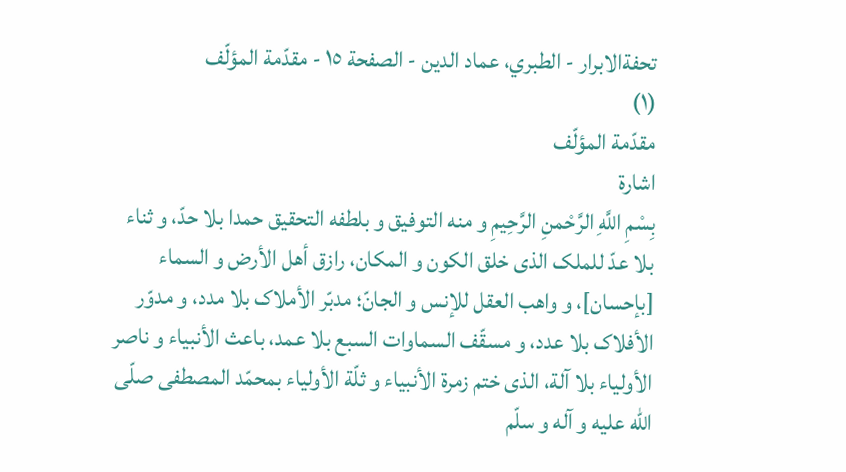تحفةالابرار - الطبري، عماد الدين - الصفحة ١٥ - مقدّمة المؤلّف
(١)
مقدّمة المؤلّف
اشارة
بِسْمِ اللَّهِ الرَّحْمنِ الرَّحِیمِ و منه التوفیق و بلطفه التحقیق حمدا بلا حدّ، و ثناء بلا عدّ للملک الذی خلق الکون و المکان، رازق أهل الأرض و السماء [بإحسان]، و واهب العقل للإنس و الجانّ؛ مدبّر الأملاک بلا مدد، و مدوّر الأفلاک بلا عدد، و مسقّف السماوات السبع بلا عمد، باعث الأنبیاء و ناصر الأولیاء بلا آلة، الذی ختم زمرة الأنبیاء و ثلّة الأولیاء بمحمّد المصطفی صلّی اللّه علیه و آله و سلّم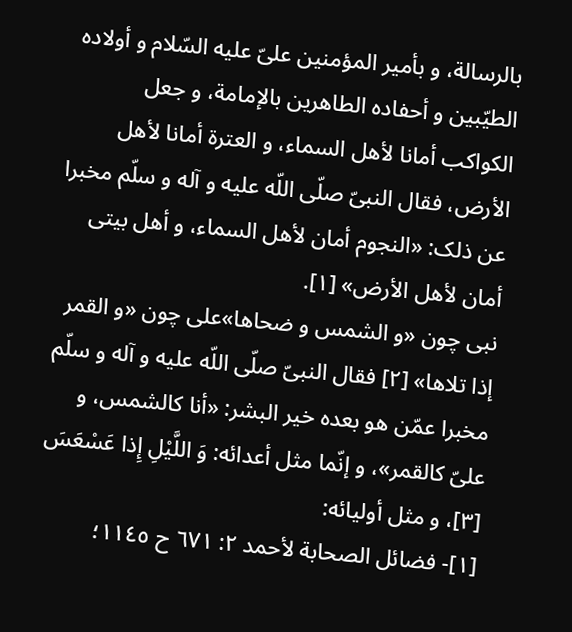بالرسالة، و بأمیر المؤمنین علیّ علیه السّلام و أولاده الطیّبین و أحفاده الطاهرین بالإمامة، و جعل الکواکب أمانا لأهل السماء، و العترة أمانا لأهل الأرض، فقال النبیّ صلّی اللّه علیه و آله و سلّم مخبرا عن ذلک: «النجوم أمان لأهل السماء، و أهل بیتی أمان لأهل الأرض» [١].
نبی چون «و الشمس و ضحاها»علی چون «و القمر إذا تلاها» [٢] فقال النبیّ صلّی اللّه علیه و آله و سلّم مخبرا عمّن هو بعده خیر البشر: «أنا کالشمس، و علیّ کالقمر»، و إنّما مثل أعدائه: وَ اللَّیْلِ إِذا عَسْعَسَ [٣]، و مثل أولیائه:
[١]- فضائل الصحابة لأحمد ٢: ٦٧١ ح ١١٤٥؛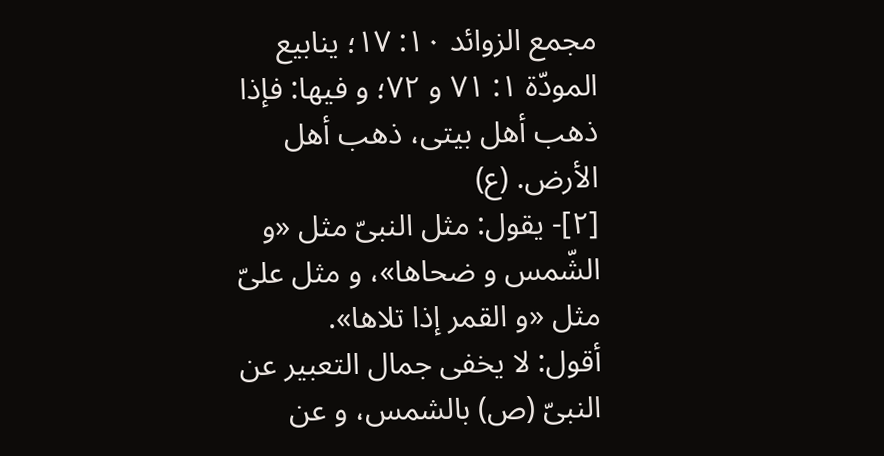مجمع الزوائد ١٠: ١٧؛ ینابیع المودّة ١: ٧١ و ٧٢؛ و فیها: فإذا ذهب أهل بیتی، ذهب أهل الأرض. (ع)
[٢]- یقول: مثل النبیّ مثل «و الشّمس و ضحاها»، و مثل علیّ مثل «و القمر إذا تلاها».
أقول: لا یخفی جمال التعبیر عن النبیّ (ص) بالشمس، و عن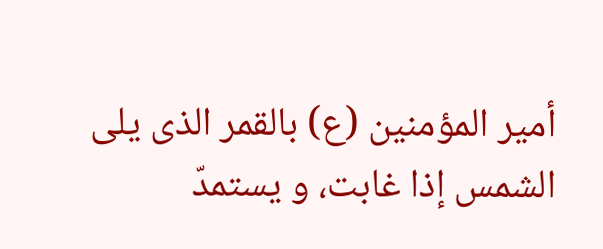أمیر المؤمنین (ع) بالقمر الذی یلی الشمس إذا غابت، و یستمدّ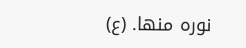نوره منها. (ع)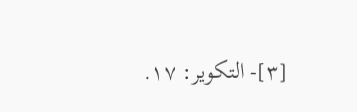[٣]- التکویر: ١٧.